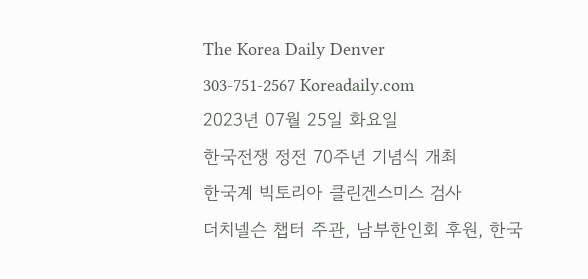The Korea Daily Denver
303-751-2567 Koreadaily.com
2023년 07월 25일 화요일
한국전쟁 정전 70주년 기념식 개최
한국계 빅토리아 클린겐스미스 검사
더치넬슨 챕터 주관, 남부한인회 후원, 한국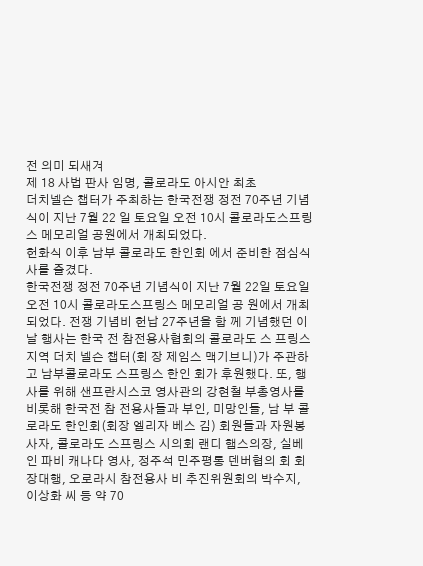전 의미 되새겨
제 18 사법 판사 임명, 콜로라도 아시안 최초
더치넬슨 챕터가 주최하는 한국전쟁 정전 70주년 기념식이 지난 7월 22 일 토요일 오전 10시 콜로라도스프링스 메모리얼 공원에서 개최되었다.
헌화식 이후 남부 콜로라도 한인회 에서 준비한 점심식사를 즐겼다.
한국전쟁 정전 70주년 기념식이 지난 7월 22일 토요일 오전 10시 콜로라도스프링스 메모리얼 공 원에서 개최되었다. 전쟁 기념비 헌납 27주년을 함 께 기념했던 이날 행사는 한국 전 참전용사협회의 콜로라도 스 프링스 지역 더치 넬슨 챕터(회 장 제임스 맥기브니)가 주관하 고 남부콜로라도 스프링스 한인 회가 후원했다. 또, 행사를 위해 샌프란시스코 영사관의 강현철 부총영사를 비롯해 한국전 참 전용사들과 부인, 미망인들, 남 부 콜로라도 한인회(회장 엘리자 베스 김) 회원들과 자원봉사자, 콜로라도 스프링스 시의회 랜디 햄스의장, 실베인 파비 캐나다 영사, 정주석 민주평통 덴버협의 회 회장대행, 오로라시 참전용사 비 추진위원회의 박수지, 이상화 씨 등 약 70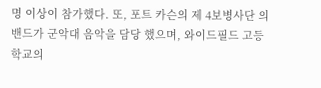명 이상이 참가했다. 또, 포트 카슨의 제 4보병사단 의 밴드가 군악대 음악을 담당 했으며, 와이드필드 고등학교의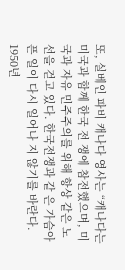또, 실베인 파비 캐나다 영사는 “캐나다는 미국과 함께 한국 전 쟁에 참전했으며, 미국과 자유 민주주의를 위해 항상 같은 노 선을 걷고 있다. 한국전쟁과 같 은 가슴아픈 일이 다시 일어나 지 않기를 바란다. 1950년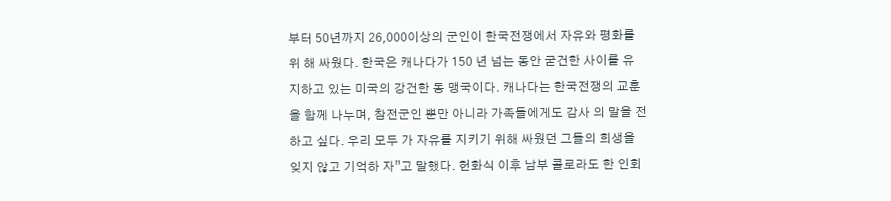부터 50년까지 26,000이상의 군인이 한국전쟁에서 자유와 평화를 위 해 싸웠다. 한국은 캐나다가 150 년 넘는 동안 굳건한 사이를 유 지하고 있는 미국의 강건한 동 맹국이다. 캐나다는 한국전쟁의 교훈을 함께 나누며, 참전군인 뿐만 아니라 가족들에게도 감사 의 말을 전하고 싶다. 우리 모두 가 자유를 지키기 위해 싸웠던 그들의 희생을 잊지 않고 기억하 자”고 말했다. 헌화식 이후 남부 콜로라도 한 인회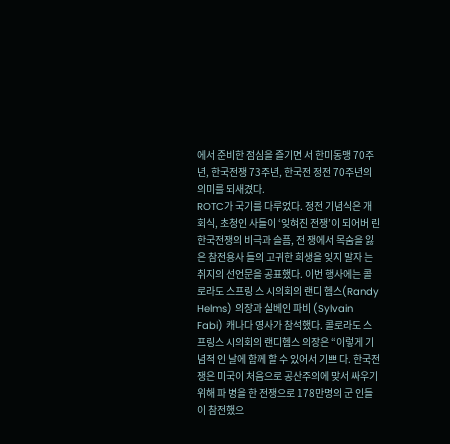에서 준비한 점심을 즐기면 서 한미동맹 70주년, 한국전쟁 73주년, 한국전 정전 70주년의 의미를 되새겼다.
ROTC가 국기를 다루었다. 정전 기념식은 개회식, 초청인 사들이 ‘잊혀진 전쟁’이 되어버 린 한국전쟁의 비극과 슬픔, 전 쟁에서 목숨을 잃은 참전용사 들의 고귀한 희생을 잊지 말자 는 취지의 선언문을 공표했다. 이번 행사에는 콜로라도 스프링 스 시의회의 랜디 헴스(Randy Helms) 의장과 실베인 파비 (Sylvain Fabi) 캐나다 영사가 참석했다. 콜로라도 스프링스 시의회의 랜디헴스 의장은 “이렇게 기념적 인 날에 함께 할 수 있어서 기쁘 다. 한국전쟁은 미국이 처음으로 공산주의에 맞서 싸우기 위해 파 병을 한 전쟁으로 178만명의 군 인들이 참전했으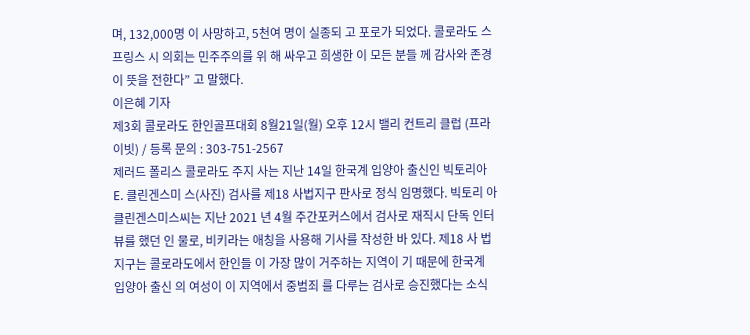며, 132,000명 이 사망하고, 5천여 명이 실종되 고 포로가 되었다. 콜로라도 스 프링스 시 의회는 민주주의를 위 해 싸우고 희생한 이 모든 분들 께 감사와 존경이 뜻을 전한다” 고 말했다.
이은혜 기자
제3회 콜로라도 한인골프대회 8월21일(월) 오후 12시 밸리 컨트리 클럽 (프라이빗) / 등록 문의 : 303-751-2567
제러드 폴리스 콜로라도 주지 사는 지난 14일 한국계 입양아 출신인 빅토리아 E. 클린겐스미 스(사진) 검사를 제18 사법지구 판사로 정식 임명했다. 빅토리 아 클린겐스미스씨는 지난 2021 년 4월 주간포커스에서 검사로 재직시 단독 인터뷰를 했던 인 물로, 비키라는 애칭을 사용해 기사를 작성한 바 있다. 제18 사 법지구는 콜로라도에서 한인들 이 가장 많이 거주하는 지역이 기 때문에 한국계 입양아 출신 의 여성이 이 지역에서 중범죄 를 다루는 검사로 승진했다는 소식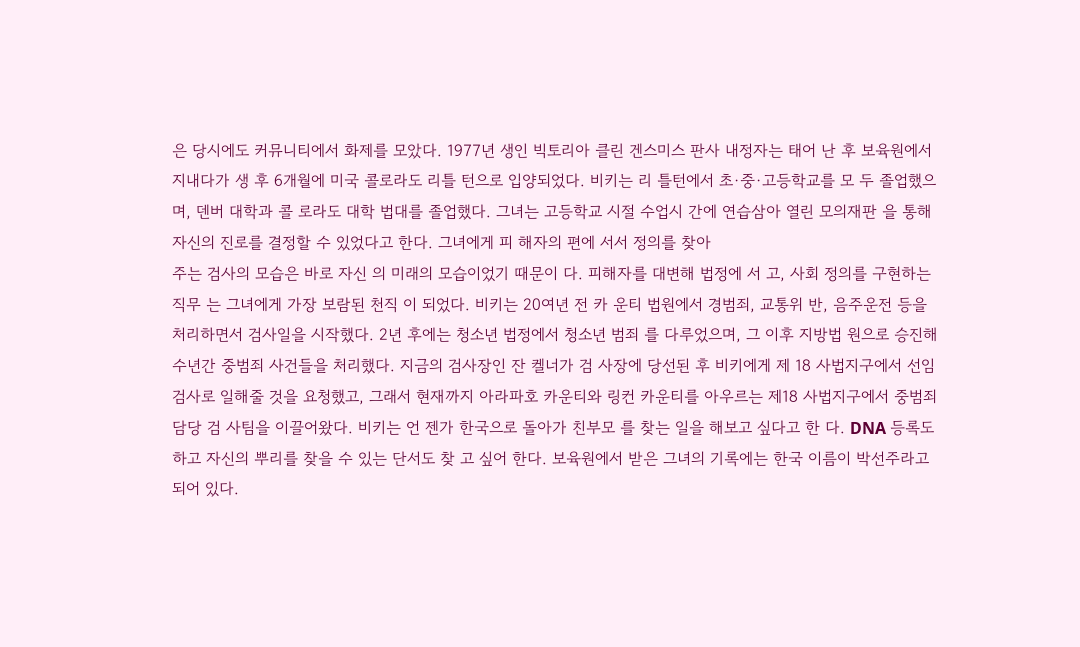은 당시에도 커뮤니티에서 화제를 모았다. 1977년 생인 빅토리아 클린 겐스미스 판사 내정자는 태어 난 후 보육원에서 지내다가 생 후 6개월에 미국 콜로라도 리틀 턴으로 입양되었다. 비키는 리 틀턴에서 초·중·고등학교를 모 두 졸업했으며, 덴버 대학과 콜 로라도 대학 법대를 졸업했다. 그녀는 고등학교 시절 수업시 간에 연습삼아 열린 모의재판 을 통해 자신의 진로를 결정할 수 있었다고 한다. 그녀에게 피 해자의 편에 서서 정의를 찾아
주는 검사의 모습은 바로 자신 의 미래의 모습이었기 때문이 다. 피해자를 대변해 법정에 서 고, 사회 정의를 구현하는 직무 는 그녀에게 가장 보람된 천직 이 되었다. 비키는 20여년 전 카 운티 법원에서 경범죄, 교통위 반, 음주운전 등을 처리하면서 검사일을 시작했다. 2년 후에는 청소년 법정에서 청소년 범죄 를 다루었으며, 그 이후 지방법 원으로 승진해 수년간 중범죄 사건들을 처리했다. 지금의 검사장인 잔 켈너가 검 사장에 당선된 후 비키에게 제 18 사법지구에서 선임 검사로 일해줄 것을 요청했고, 그래서 현재까지 아라파호 카운티와 링컨 카운티를 아우르는 제18 사법지구에서 중범죄 담당 검 사팀을 이끌어왔다. 비키는 언 젠가 한국으로 돌아가 친부모 를 찾는 일을 해보고 싶다고 한 다. DNA 등록도 하고 자신의 뿌리를 찾을 수 있는 단서도 찾 고 싶어 한다. 보육원에서 받은 그녀의 기록에는 한국 이름이 박선주라고 되어 있다.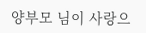양부모 님이 사랑으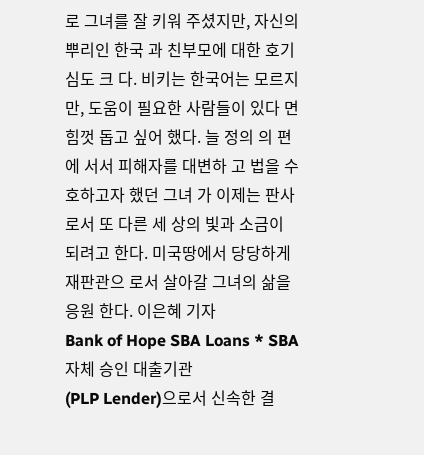로 그녀를 잘 키워 주셨지만, 자신의 뿌리인 한국 과 친부모에 대한 호기심도 크 다. 비키는 한국어는 모르지만, 도움이 필요한 사람들이 있다 면 힘껏 돕고 싶어 했다. 늘 정의 의 편에 서서 피해자를 대변하 고 법을 수호하고자 했던 그녀 가 이제는 판사로서 또 다른 세 상의 빛과 소금이 되려고 한다. 미국땅에서 당당하게 재판관으 로서 살아갈 그녀의 삶을 응원 한다. 이은혜 기자
Bank of Hope SBA Loans * SBA자체 승인 대출기관
(PLP Lender)으로서 신속한 결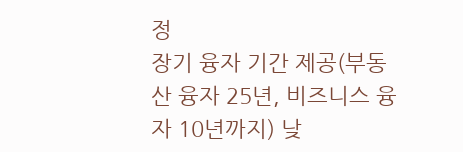정
장기 융자 기간 제공(부동산 융자 25년, 비즈니스 융자 10년까지) 낮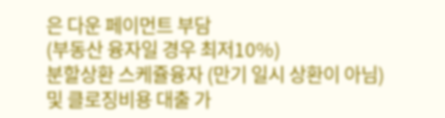은 다운 페이먼트 부담
(부동산 융자일 경우 최저10%)
분할상환 스케쥴융자 (만기 일시 상환이 아님) 및 클로징비용 대출 가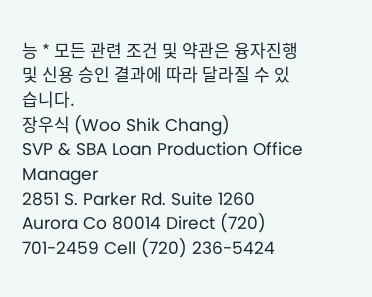능 * 모든 관련 조건 및 약관은 융자진행 및 신용 승인 결과에 따라 달라질 수 있습니다.
장우식 (Woo Shik Chang)
SVP & SBA Loan Production Office Manager
2851 S. Parker Rd. Suite 1260 Aurora Co 80014 Direct (720) 701-2459 Cell (720) 236-5424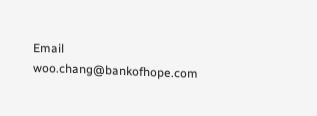Email woo.chang@bankofhope.com